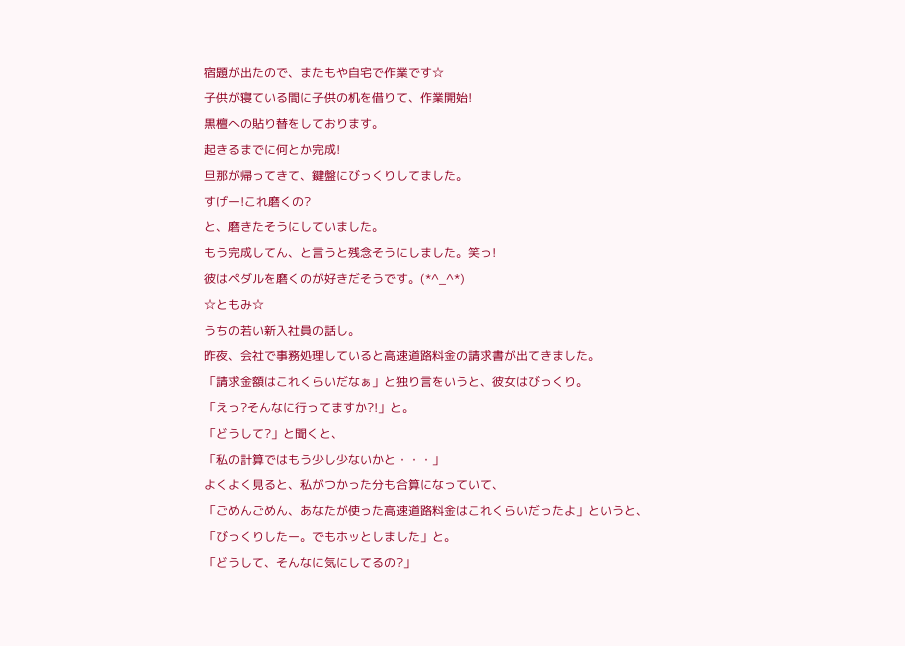宿題が出たので、またもや自宅で作業です☆
子供が寝ている間に子供の机を借りて、作業開始!
黒檀への貼り替をしております。
起きるまでに何とか完成!
旦那が帰ってきて、鍵盤にびっくりしてました。
すげー!これ磨くの?
と、磨きたそうにしていました。
もう完成してん、と言うと残念そうにしました。笑っ!
彼はペダルを磨くのが好きだそうです。(*^_^*)
☆ともみ☆
うちの若い新入社員の話し。
昨夜、会社で事務処理していると高速道路料金の請求書が出てきました。
「請求金額はこれくらいだなぁ」と独り言をいうと、彼女はびっくり。
「えっ?そんなに行ってますか?!」と。
「どうして?」と聞くと、
「私の計算ではもう少し少ないかと・・・」
よくよく見ると、私がつかった分も合算になっていて、
「ごめんごめん、あなたが使った高速道路料金はこれくらいだったよ」というと、
「びっくりしたー。でもホッとしました」と。
「どうして、そんなに気にしてるの?」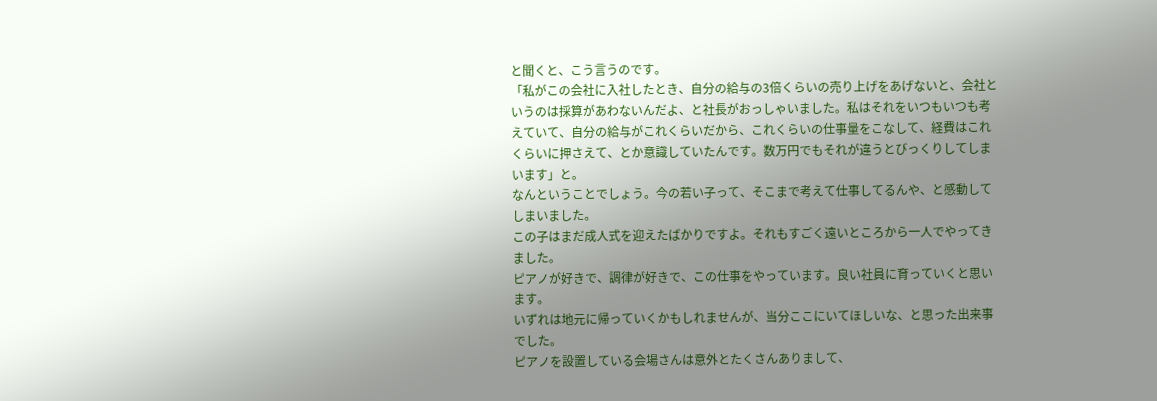と聞くと、こう言うのです。
「私がこの会社に入社したとき、自分の給与の3倍くらいの売り上げをあげないと、会社というのは採算があわないんだよ、と社長がおっしゃいました。私はそれをいつもいつも考えていて、自分の給与がこれくらいだから、これくらいの仕事量をこなして、経費はこれくらいに押さえて、とか意識していたんです。数万円でもそれが違うとびっくりしてしまいます」と。
なんということでしょう。今の若い子って、そこまで考えて仕事してるんや、と感動してしまいました。
この子はまだ成人式を迎えたばかりですよ。それもすごく遠いところから一人でやってきました。
ピアノが好きで、調律が好きで、この仕事をやっています。良い社員に育っていくと思います。
いずれは地元に帰っていくかもしれませんが、当分ここにいてほしいな、と思った出来事でした。
ピアノを設置している会場さんは意外とたくさんありまして、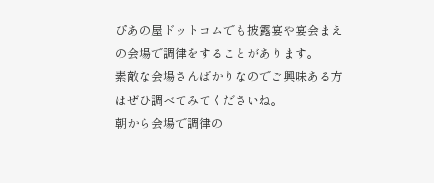ぴあの屋ドットコムでも披露宴や宴会まえの会場で調律をすることがあります。
素敵な会場さんばかりなのでご興味ある方はぜひ調べてみてくださいね。
朝から会場で調律の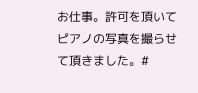お仕事。許可を頂いてピアノの写真を撮らせて頂きました。#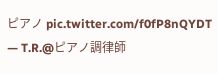ピアノ pic.twitter.com/f0fP8nQYDT
— T.R.@ピアノ調律師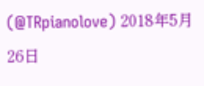(@TRpianolove) 2018年5月26日